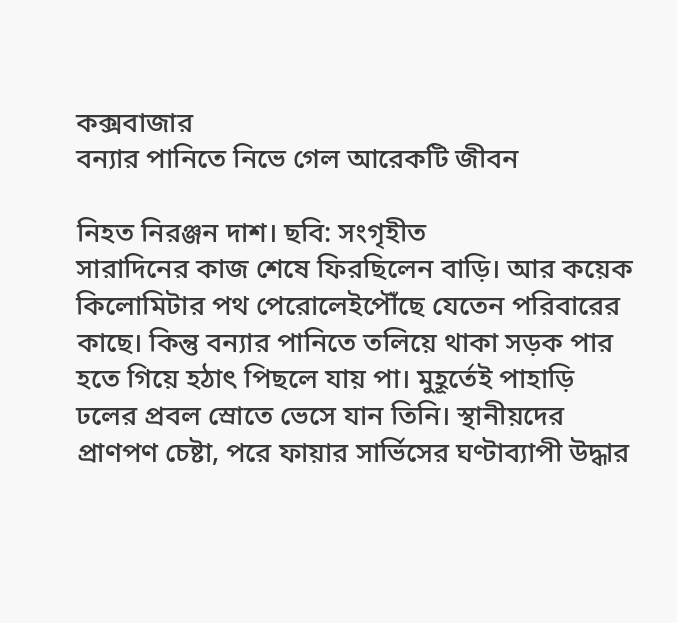কক্সবাজার
বন্যার পানিতে নিভে গেল আরেকটি জীবন

নিহত নিরঞ্জন দাশ। ছবি: সংগৃহীত
সারাদিনের কাজ শেষে ফিরছিলেন বাড়ি। আর কয়েক কিলোমিটার পথ পেরোলেইপৌঁছে যেতেন পরিবারের কাছে। কিন্তু বন্যার পানিতে তলিয়ে থাকা সড়ক পার হতে গিয়ে হঠাৎ পিছলে যায় পা। মুহূর্তেই পাহাড়ি ঢলের প্রবল স্রোতে ভেসে যান তিনি। স্থানীয়দের প্রাণপণ চেষ্টা, পরে ফায়ার সার্ভিসের ঘণ্টাব্যাপী উদ্ধার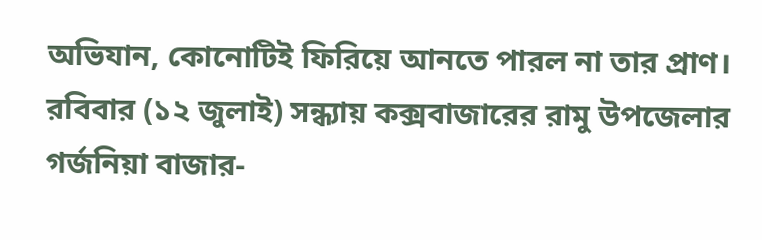অভিযান, কোনোটিই ফিরিয়ে আনতে পারল না তার প্রাণ।
রবিবার (১২ জুলাই) সন্ধ্যায় কক্সবাজারের রামু উপজেলার গর্জনিয়া বাজার-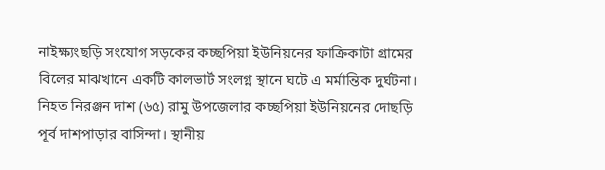নাইক্ষ্যংছড়ি সংযোগ সড়কের কচ্ছপিয়া ইউনিয়নের ফাক্রিকাটা গ্রামের বিলের মাঝখানে একটি কালভার্ট সংলগ্ন স্থানে ঘটে এ মর্মান্তিক দুর্ঘটনা।
নিহত নিরঞ্জন দাশ (৬৫) রামু উপজেলার কচ্ছপিয়া ইউনিয়নের দোছড়ি পূর্ব দাশপাড়ার বাসিন্দা। স্থানীয়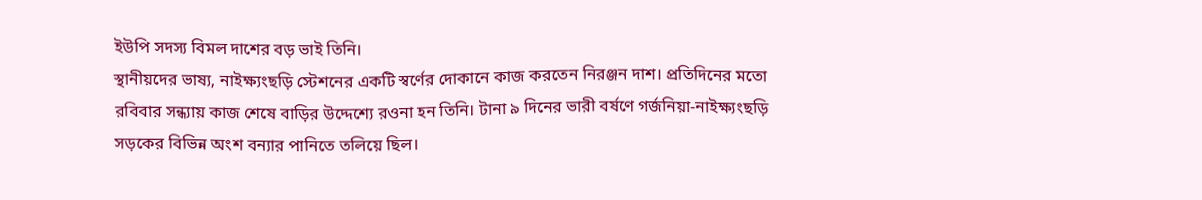ইউপি সদস্য বিমল দাশের বড় ভাই তিনি।
স্থানীয়দের ভাষ্য, নাইক্ষ্যংছড়ি স্টেশনের একটি স্বর্ণের দোকানে কাজ করতেন নিরঞ্জন দাশ। প্রতিদিনের মতো রবিবার সন্ধ্যায় কাজ শেষে বাড়ির উদ্দেশ্যে রওনা হন তিনি। টানা ৯ দিনের ভারী বর্ষণে গর্জনিয়া-নাইক্ষ্যংছড়ি সড়কের বিভিন্ন অংশ বন্যার পানিতে তলিয়ে ছিল।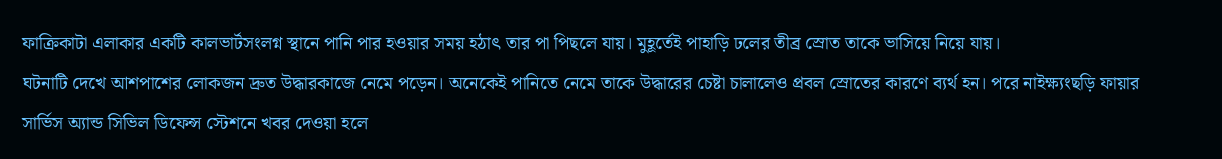ফাক্রিকাটা এলাকার একটি কালভার্টসংলগ্ন স্থানে পানি পার হওয়ার সময় হঠাৎ তার পা পিছলে যায়। মুহূর্তেই পাহাড়ি ঢলের তীব্র স্রোত তাকে ভাসিয়ে নিয়ে যায়।
ঘটনাটি দেখে আশপাশের লোকজন দ্রুত উদ্ধারকাজে নেমে পড়েন। অনেকেই পানিতে নেমে তাকে উদ্ধারের চেষ্টা চালালেও প্রবল স্রোতের কারণে ব্যর্থ হন। পরে নাইক্ষ্যংছড়ি ফায়ার সার্ভিস অ্যান্ড সিভিল ডিফেন্স স্টেশনে খবর দেওয়া হলে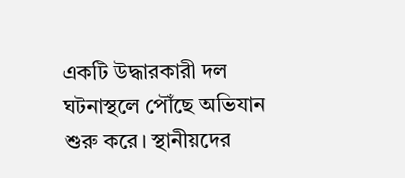একটি উদ্ধারকারী দল ঘটনাস্থলে পৌঁছে অভিযান শুরু করে। স্থানীয়দের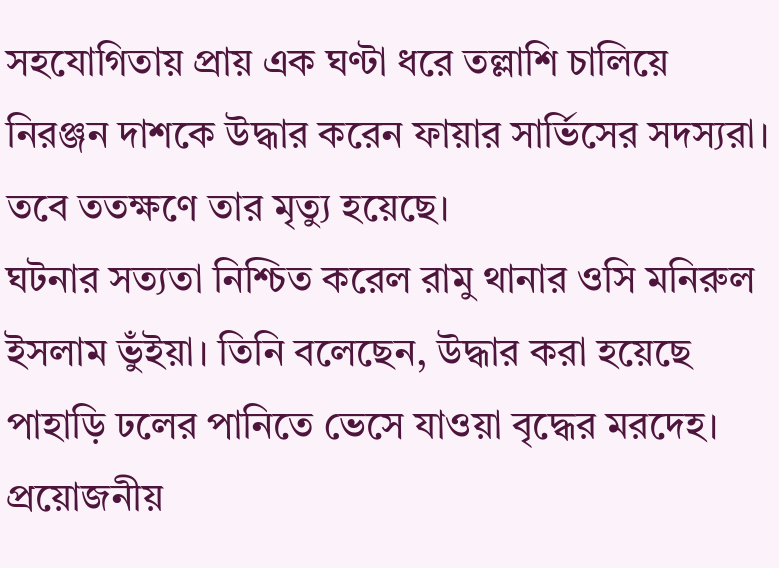সহযোগিতায় প্রায় এক ঘণ্টা ধরে তল্লাশি চালিয়ে নিরঞ্জন দাশকে উদ্ধার করেন ফায়ার সার্ভিসের সদস্যরা। তবে ততক্ষণে তার মৃত্যু হয়েছে।
ঘটনার সত্যতা নিশ্চিত করেল রামু থানার ওসি মনিরুল ইসলাম ভুঁইয়া। তিনি বলেছেন, উদ্ধার করা হয়েছে পাহাড়ি ঢলের পানিতে ভেসে যাওয়া বৃদ্ধের মরদেহ। প্রয়োজনীয়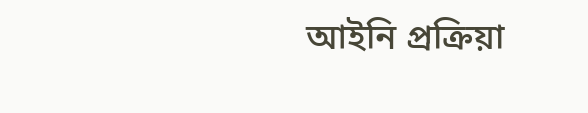আইনি প্রক্রিয়া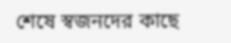শেষে স্বজনদের কাছে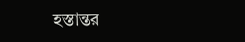হস্তান্তর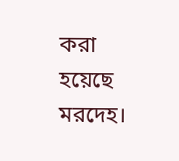করা হয়েছে মরদেহ।